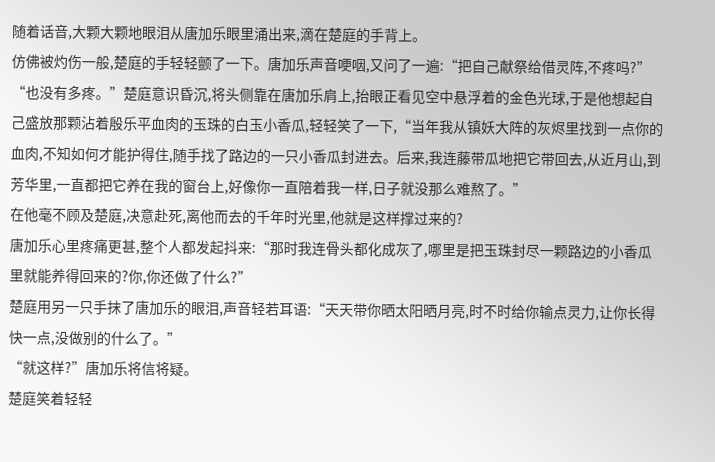随着话音,大颗大颗地眼泪从唐加乐眼里涌出来,滴在楚庭的手背上。
仿佛被灼伤一般,楚庭的手轻轻颤了一下。唐加乐声音哽咽,又问了一遍:“把自己献祭给借灵阵,不疼吗?”
“也没有多疼。”楚庭意识昏沉,将头侧靠在唐加乐肩上,抬眼正看见空中悬浮着的金色光球,于是他想起自己盛放那颗沾着殷乐平血肉的玉珠的白玉小香瓜,轻轻笑了一下,“当年我从镇妖大阵的灰烬里找到一点你的血肉,不知如何才能护得住,随手找了路边的一只小香瓜封进去。后来,我连藤带瓜地把它带回去,从近月山,到芳华里,一直都把它养在我的窗台上,好像你一直陪着我一样,日子就没那么难熬了。”
在他毫不顾及楚庭,决意赴死,离他而去的千年时光里,他就是这样撑过来的?
唐加乐心里疼痛更甚,整个人都发起抖来:“那时我连骨头都化成灰了,哪里是把玉珠封尽一颗路边的小香瓜里就能养得回来的?你,你还做了什么?”
楚庭用另一只手抹了唐加乐的眼泪,声音轻若耳语:“天天带你晒太阳晒月亮,时不时给你输点灵力,让你长得快一点,没做别的什么了。”
“就这样?”唐加乐将信将疑。
楚庭笑着轻轻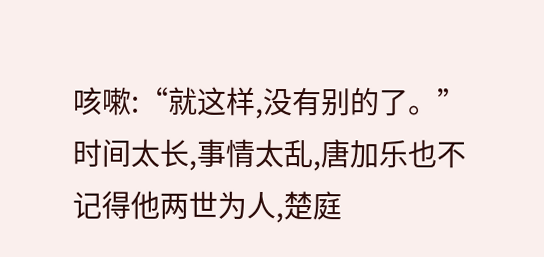咳嗽:“就这样,没有别的了。”
时间太长,事情太乱,唐加乐也不记得他两世为人,楚庭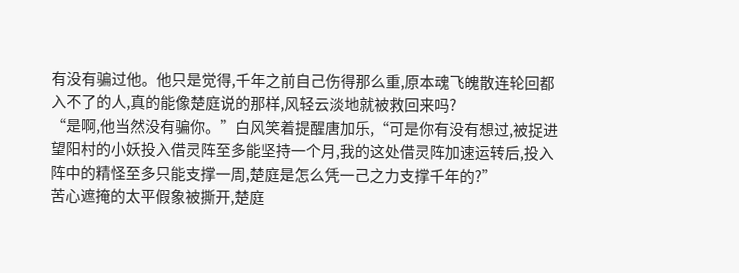有没有骗过他。他只是觉得,千年之前自己伤得那么重,原本魂飞魄散连轮回都入不了的人,真的能像楚庭说的那样,风轻云淡地就被救回来吗?
“是啊,他当然没有骗你。”白风笑着提醒唐加乐,“可是你有没有想过,被捉进望阳村的小妖投入借灵阵至多能坚持一个月,我的这处借灵阵加速运转后,投入阵中的精怪至多只能支撑一周,楚庭是怎么凭一己之力支撑千年的?”
苦心遮掩的太平假象被撕开,楚庭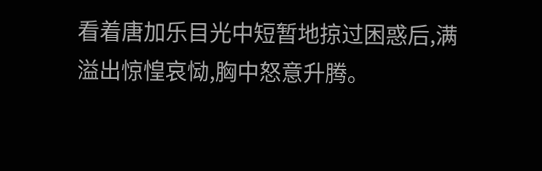看着唐加乐目光中短暂地掠过困惑后,满溢出惊惶哀恸,胸中怒意升腾。